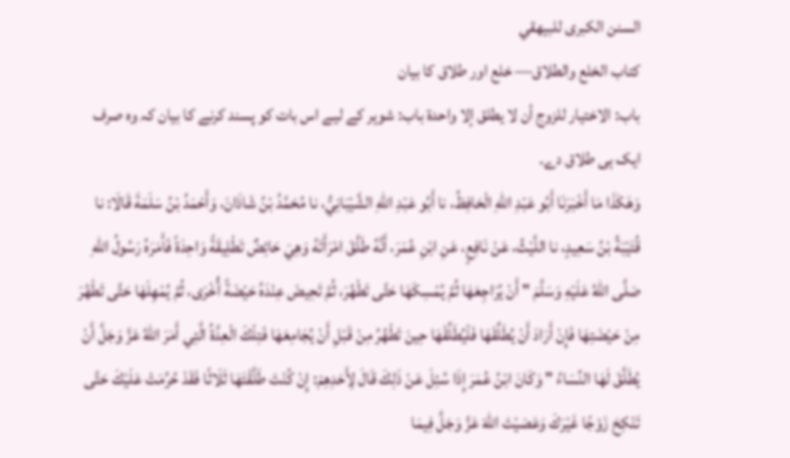السنن الكبرى للبيهقي
كتاب الخلع والطلاق— خلع اور طلاق کا بیان
باب: الاختيار للزوج أن لا يطلق إلا واحدة باب: شوہر کے لیے اس بات کو پسند کرنے کا بیان کہ وہ صرف ایک ہی طلاق دے۔
وَهَكَذَا مَا أَخْبَرَنَا أَبُو عَبْدِ اللهِ الْحَافِظُ، نا أَبُو عَبْدِ اللهِ الشَّيْبَانِيُّ، نا مُحَمَّدُ بْنُ شَاذَانَ، وَأَحْمَدُ بْنُ سَلَمَةَ قَالَا: نا قُتَيْبَةُ بْنُ سَعِيدٍ، نا اللَّيْثُ، عَنْ نَافِعٍ، عَنِ ابْنِ عُمَرَ، أَنَّهُ طَلَّقَ امْرَأَتَهُ وَهِيَ حَائِضٌ تَطْلِيقَةً وَاحِدَةً فَأَمَرَهُ رَسُولُ اللهِ صَلَّى اللهُ عَلَيْهِ وَسَلَّمَ " أَنْ يُرَاجِعَهَا ثُمَّ يُمْسِكَهَا حَتَّى تَطْهُرَ، ثُمَّ تَحِيضَ عِنْدَهُ حَيْضَةً أُخْرَى، ثُمَّ يُمْهِلَهَا حَتَّى تَطْهُرَ مِنْ حَيْضَتِهَا فَإِنْ أَرَادَ أَنْ يُطَلِّقَهَا فَلْيُطَلِّقْهَا حِينَ تَطْهُرُ مِنْ قَبْلِ أَنْ يُجَامِعَهَا فَتِلْكَ الْعِدَّةُ الَّتِي أَمَرَ اللهُ عَزَّ وَجَلَّ أَنْ يُطَلَّقَ لَهَا النِّسَاءُ " وَكَانَ ابْنُ عُمَرَ إِذَا سُئِلَ عَنْ ذَلِكَ قَالَ لِأَحَدِهِمْ: إِنْ كُنْتَ طَلَّقْتَهَا ثَلَاثًا فَقَدْ حُرِّمَتْ عَلَيْكَ حَتَّى تَنْكِحَ زَوْجًا غَيْرَكَ وَعَصَيْتَ اللهَ عَزَّ وَجَلَّ فِيمَا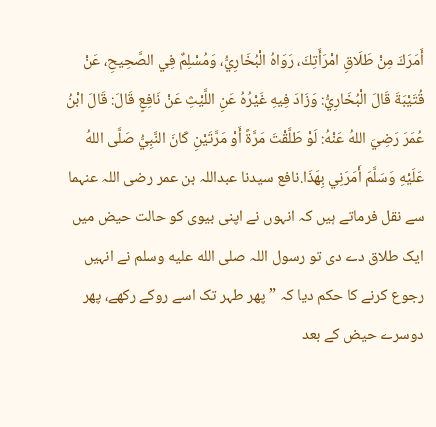أَمَرَكَ مِنْ طَلَاقِ امْرَأَتِكَ، رَوَاهُ الْبُخَارِيُّ، وَمُسْلِمٌ فِي الصَّحِيحِ، عَنْ قُتَيْبَةَ قَالَ الْبُخَارِيُّ: وَزَادَ فِيهِ غَيْرُهُ عَنِ اللَّيْثِ عَنْ نَافِعٍ قَالَ: قَالَ ابْنُ عُمَرَ رَضِيَ اللهُ عَنْهُ: لَوْ طَلَّقْتَ مَرَّةً أَوْ مَرَّتَيْنِ كَانَ النَّبِيُّ صَلَّى اللهُ عَلَيْهِ وَسَلَّمَ أَمَرَنِي بِهَذَا.نافع سیدنا عبداللہ بن عمر رضی اللہ عنہما سے نقل فرماتے ہیں کہ انہوں نے اپنی بیوی کو حالت حیض میں ایک طلاق دے دی تو رسول اللہ صلى الله عليه وسلم نے انہیں رجوع کرنے کا حکم دیا کہ ”پھر طہر تک اسے روکے رکھے، پھر دوسرے حیض کے بعد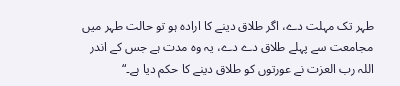طہر تک مہلت دے، اگر طلاق دینے کا ارادہ ہو تو حالت طہر میں مجامعت سے پہلے طلاق دے دے، یہ وہ مدت ہے جس کے اندر اللہ رب العزت نے عورتوں کو طلاق دینے کا حکم دیا ہے۔“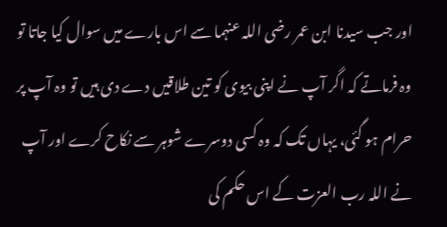اور جب سیدنا ابن عمر رضی اللہ عنہما سے اس بارے میں سوال کیا جاتا تو وہ فرماتے کہ اگر آپ نے اپنی بیوی کو تین طلاقیں دے دی ہیں تو وہ آپ پر حرام ہو گئی، یہاں تک کہ وہ کسی دوسرے شوہر سے نکاح کرے اور آپ نے اللہ رب العزت کے اس حکم کی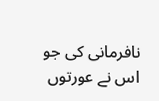نافرمانی کی جو اس نے عورتوں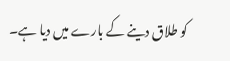کو طلاق دینے کے بارے میں دیا ہے۔